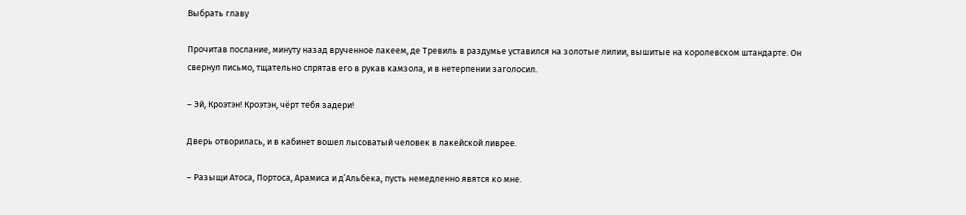Выбрать главу

Прочитав послание, минуту назад врученное лакеем, де Тревиль в раздумье уставился на золотые лилии, вышитые на королевском штандарте. Он свернул письмо, тщательно спрятав его в рукав камзола, и в нетерпении заголосил.

– Эй, Кроэтэн! Кроэтэн, чёрт тебя задери!

Дверь отворилась, и в кабинет вошел лысоватый человек в лакейской ливрее.

– Разыщи Атоса, Портоса, Арамиса и д’Альбека, пусть немедленно явятся ко мне.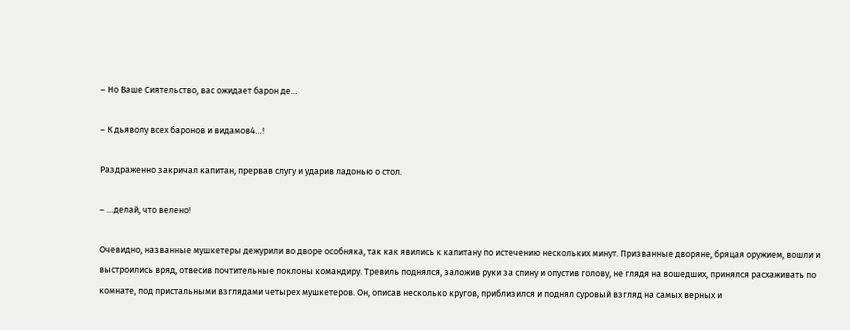– Но Ваше Сиятельство, вас ожидает барон де…

– К дьяволу всех баронов и видамов4…!

Раздраженно закричал капитан, прервав слугу и ударив ладонью о стол.

– …делай, что велено!

Очевидно, названные мушкетеры дежурили во дворе особняка, так как явились к капитану по истечению нескольких минут. Призванные дворяне, бряцая оружием, вошли и выстроились вряд, отвесив почтительные поклоны командиру. Тревиль поднялся, заложив руки за спину и опустив голову, не глядя на вошедших, принялся расхаживать по комнате, под пристальными взглядами четырех мушкетеров. Он, описав несколько кругов, приблизился и поднял суровый взгляд на самых верных и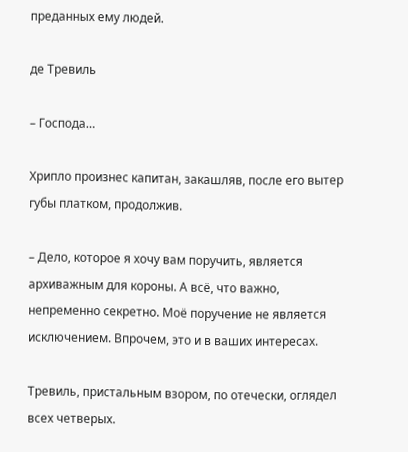преданных ему людей.

де Тревиль

– Господа…

Хрипло произнес капитан, закашляв, после его вытер губы платком, продолжив.

– Дело, которое я хочу вам поручить, является архиважным для короны. А всё, что важно, непременно секретно. Моё поручение не является исключением. Впрочем, это и в ваших интересах.

Тревиль, пристальным взором, по отечески, оглядел всех четверых.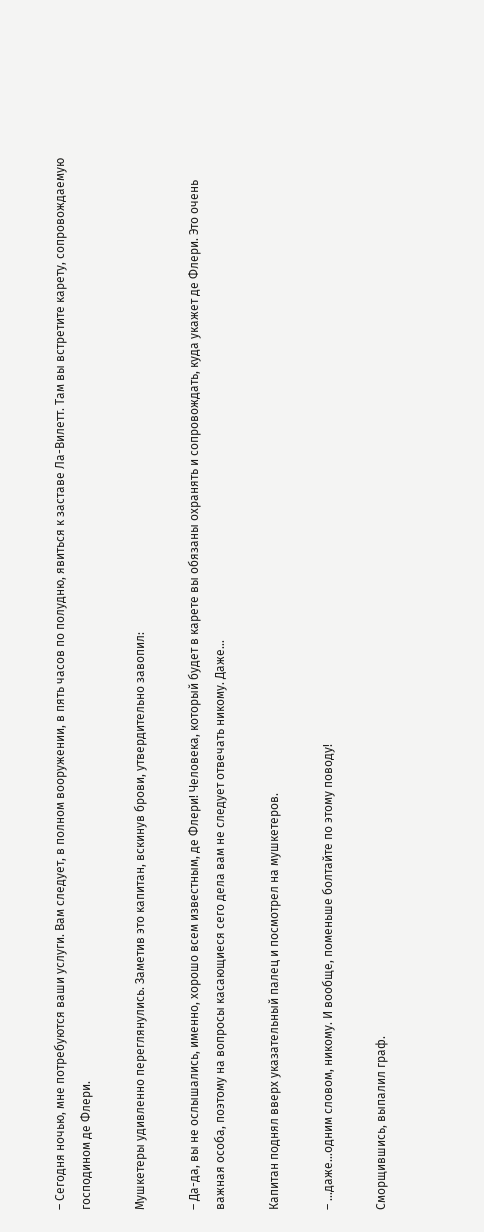– Сегодня ночью, мне потребуются ваши услуги. Вам следует, в полном вооружении, в пять часов по полудню, явиться к заставе Ла-Вилетт. Там вы встретите карету, сопровождаемую господином де Флери.

Мушкетеры удивленно переглянулись. Заметив это капитан, вскинув брови, утвердительно завопил:

– Да-да, вы не ослышались, именно, хорошо всем известным, де Флери! Человека, который будет в карете вы обязаны охранять и сопровождать, куда укажет де Флери. Это очень важная особа, поэтому на вопросы касающиеся сего дела вам не следует отвечать никому. Даже…

Капитан поднял вверх указательный палец и посмотрел на мушкетеров.

– …даже…одним словом, никому. И вообще, поменьше болтайте по этому поводу!

Сморщившись, выпалил граф.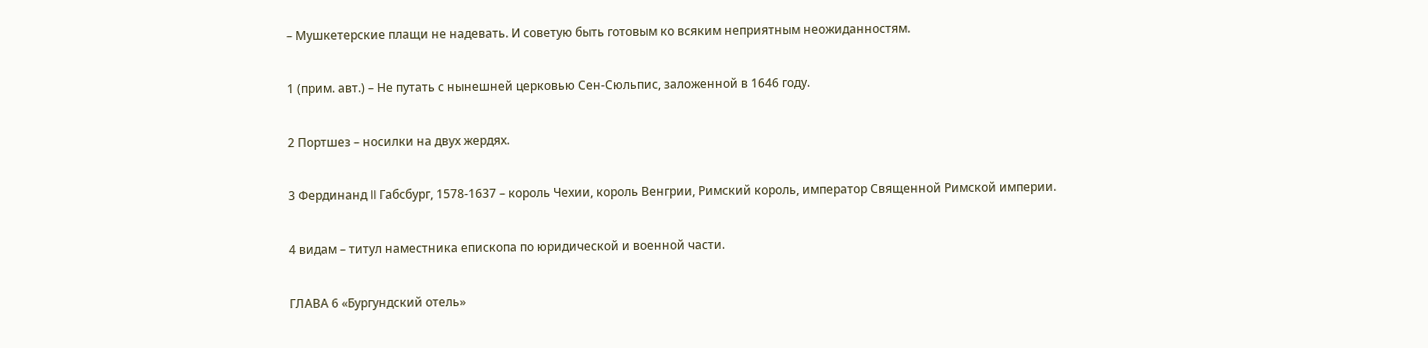– Мушкетерские плащи не надевать. И советую быть готовым ко всяким неприятным неожиданностям.

1 (прим. авт.) – Не путать с нынешней церковью Сен-Сюльпис, заложенной в 1646 году.

2 Портшез – носилки на двух жердях.

3 Фердинанд II Габсбург, 1578-1637 – король Чехии, король Венгрии, Римский король, император Священной Римской империи.

4 видам – титул наместника епископа по юридической и военной части.

ГЛАВА 6 «Бургундский отель»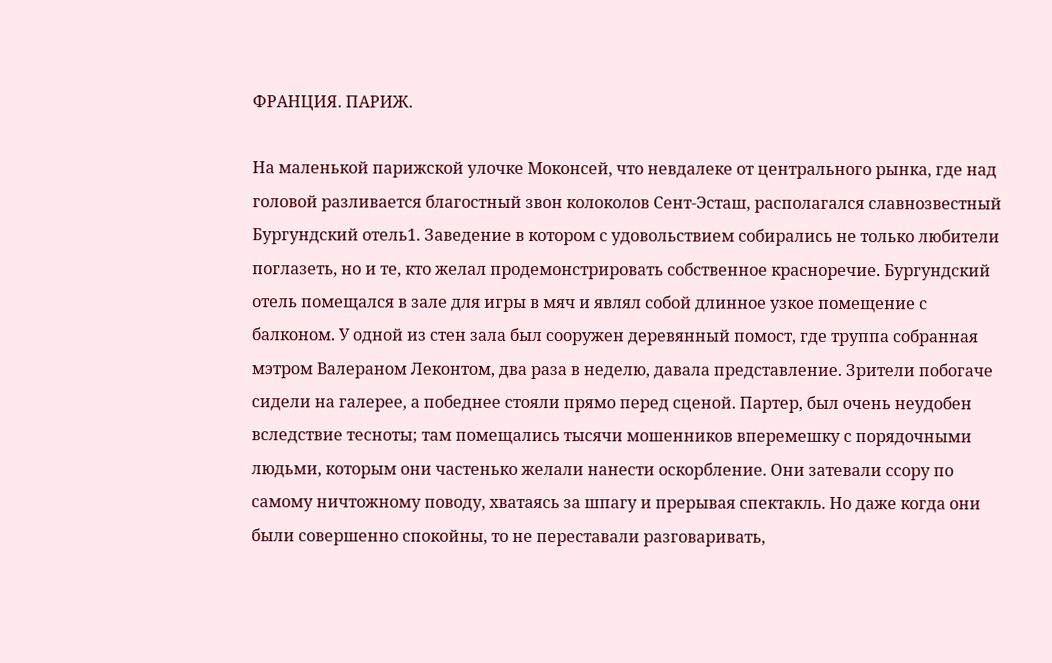ФРАНЦИЯ. ПАРИЖ.

На маленькой парижской улочке Моконсей, что невдалеке от центрального рынка, где над головой разливается благостный звон колоколов Сент-Эсташ, располагался славнозвестный Бургундский отель1. Заведение в котором с удовольствием собирались не только любители поглазеть, но и те, кто желал продемонстрировать собственное красноречие. Бургундский отель помещался в зале для игры в мяч и являл собой длинное узкое помещение с балконом. У одной из стен зала был сооружен деревянный помост, где труппа собранная мэтром Валераном Леконтом, два раза в неделю, давала представление. Зрители побогаче сидели на галерее, а победнее стояли прямо перед сценой. Партер, был очень неудобен вследствие тесноты; там помещались тысячи мошенников вперемешку с порядочными людьми, которым они частенько желали нанести оскорбление. Они затевали ссору по самому ничтожному поводу, хватаясь за шпагу и прерывая спектакль. Но даже когда они были совершенно спокойны, то не переставали разговаривать,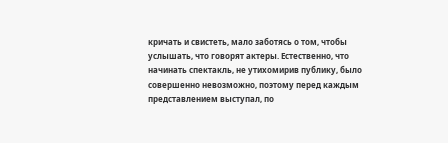кричать и свистеть, мало заботясь о том, чтобы услышать, что говорят актеры. Естественно, что начинать спектакль, не утихомирив публику, было совершенно невозможно, поэтому перед каждым представлением выступал, по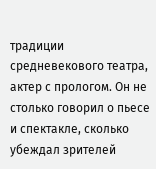традиции средневекового театра, актер с прологом. Он не столько говорил о пьесе и спектакле, сколько убеждал зрителей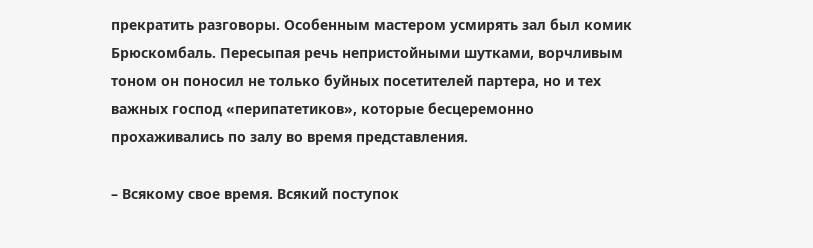прекратить разговоры. Особенным мастером усмирять зал был комик Брюскомбаль. Пересыпая речь непристойными шутками, ворчливым тоном он поносил не только буйных посетителей партера, но и тех важных господ «перипатетиков», которые бесцеремонно прохаживались по залу во время представления.

– Всякому свое время. Всякий поступок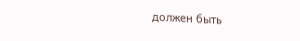должен быть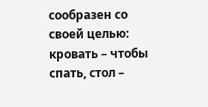сообразен со своей целью: кровать – чтобы спать, стол –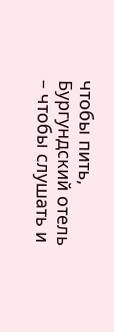чтобы пить, Бургундский отель – чтобы слушать и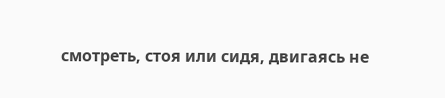смотреть, стоя или сидя, двигаясь не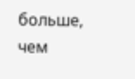больше, чем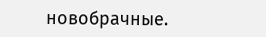новобрачные.